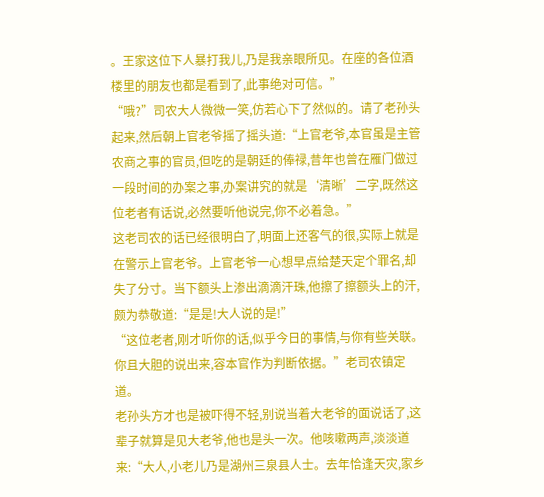。王家这位下人暴打我儿,乃是我亲眼所见。在座的各位酒楼里的朋友也都是看到了,此事绝对可信。”
“哦?”司农大人微微一笑,仿若心下了然似的。请了老孙头起来,然后朝上官老爷摇了摇头道:“上官老爷,本官虽是主管农商之事的官员,但吃的是朝廷的俸禄,昔年也曾在雁门做过一段时间的办案之事,办案讲究的就是‘清晰’二字,既然这位老者有话说,必然要听他说完,你不必着急。”
这老司农的话已经很明白了,明面上还客气的很,实际上就是在警示上官老爷。上官老爷一心想早点给楚天定个罪名,却失了分寸。当下额头上渗出滴滴汗珠,他擦了擦额头上的汗,颇为恭敬道:“是是!大人说的是!”
“这位老者,刚才听你的话,似乎今日的事情,与你有些关联。你且大胆的说出来,容本官作为判断依据。”老司农镇定道。
老孙头方才也是被吓得不轻,别说当着大老爷的面说话了,这辈子就算是见大老爷,他也是头一次。他咳嗽两声,淡淡道来:“大人,小老儿乃是湖州三泉县人士。去年恰逢天灾,家乡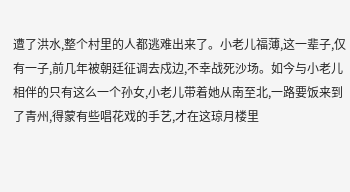遭了洪水,整个村里的人都逃难出来了。小老儿福薄,这一辈子,仅有一子,前几年被朝廷征调去戍边,不幸战死沙场。如今与小老儿相伴的只有这么一个孙女,小老儿带着她从南至北,一路要饭来到了青州,得蒙有些唱花戏的手艺,才在这琼月楼里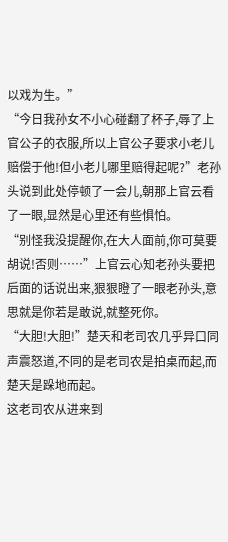以戏为生。”
“今日我孙女不小心碰翻了杯子,辱了上官公子的衣服,所以上官公子要求小老儿赔偿于他!但小老儿哪里赔得起呢?”老孙头说到此处停顿了一会儿,朝那上官云看了一眼,显然是心里还有些惧怕。
“别怪我没提醒你,在大人面前,你可莫要胡说!否则……”上官云心知老孙头要把后面的话说出来,狠狠瞪了一眼老孙头,意思就是你若是敢说,就整死你。
“大胆!大胆!”楚天和老司农几乎异口同声震怒道,不同的是老司农是拍桌而起,而楚天是跺地而起。
这老司农从进来到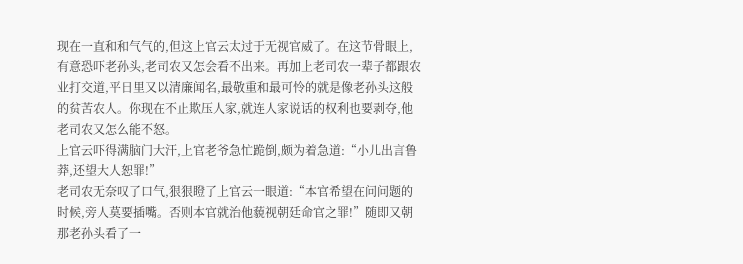现在一直和和气气的,但这上官云太过于无视官威了。在这节骨眼上,有意恐吓老孙头,老司农又怎会看不出来。再加上老司农一辈子都跟农业打交道,平日里又以清廉闻名,最敬重和最可怜的就是像老孙头这般的贫苦农人。你现在不止欺压人家,就连人家说话的权利也要剥夺,他老司农又怎么能不怒。
上官云吓得满脑门大汗,上官老爷急忙跪倒,颇为着急道:“小儿出言鲁莽,还望大人恕罪!”
老司农无奈叹了口气,狠狠瞪了上官云一眼道:“本官希望在问问题的时候,旁人莫要插嘴。否则本官就治他藐视朝廷命官之罪!”随即又朝那老孙头看了一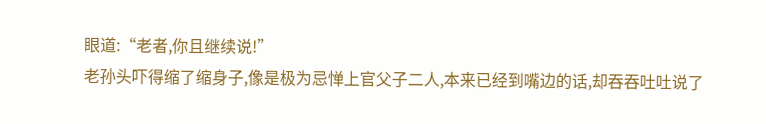眼道:“老者,你且继续说!”
老孙头吓得缩了缩身子,像是极为忌惮上官父子二人,本来已经到嘴边的话,却吞吞吐吐说了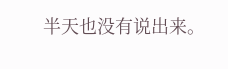半天也没有说出来。